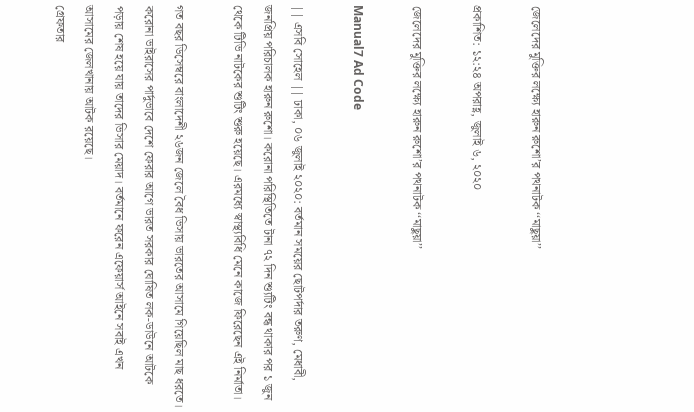জেলেদের মুক্তির লক্ষ্যে হারুন রুশো’র পথনাটক ‘‘মাছুয়া’’

প্রকাশিত: ১২:২৪ অপরাহ্ণ, জুলাই ৬, ২০২০

জেলেদের মুক্তির লক্ষ্যে হারুন রুশো’র পথনাটক ‘‘মাছুয়া’’

Manual7 Ad Code

|| এসবি সোহেল || ঢাকা, ০৬ জুলাই ২০২০: বর্তমান সময়ের ছোটপর্দার তরুণ, মেধাবী, জনপ্রিয় পরিচালক হারুন রুশো। করোনা পরিস্থিতিতে টানা ৭২ দিন শ্যুটিং বন্ধ থাকার পর ১ জুন থেকে টিভি নাটকের শুটিং শুরু হয়েছে। এরমধ্যে স্বাস্থ্যবিধি মেনে কাজে ফিরেছেন এই নির্মাতা।

গত বছর ডিসেম্বরে বাংলাদেশী ২৬জন জেলে বৈধ ভিসায় ভারতের আসামে গিয়েছিল মাছ ধরতে। করোনা ভাইরাসের পার্দুভাবে দেশে ফেরার আগে ভারত সরকার ঘোষিত লক-ডাউনে আটকে পড়ায় শেষ হয়ে যায় তাদের ভিসার মেয়াদ। বর্তমানে ফরেন এফেয়ার্স আইনে সবাই এখন আসামের জেলখানায় আটক রয়েছে।
গ্রেফতার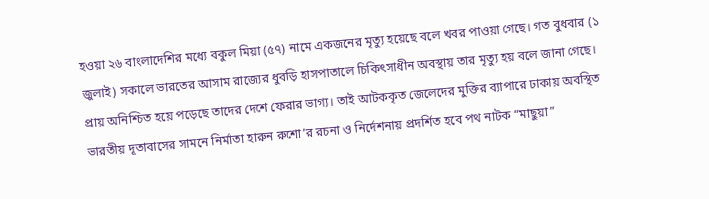হওয়া ২৬ বাংলাদেশির মধ্যে বকুল মিয়া (৫৭) নামে একজনের মৃত্যু হয়েছে বলে খবর পাওয়া গেছে। গত বুধবার (১ জুলাই) সকালে ভারতের আসাম রাজ্যের ধুবড়ি হাসপাতালে চিকিৎসাধীন অবস্থায় তার মৃত্যু হয় বলে জানা গেছে। প্রায় অনিশ্চিত হয়ে পড়েছে তাদের দেশে ফেরার ভাগ্য। তাই আটককৃত জেলেদের মুক্তির ব্যাপারে ঢাকায় অবস্থিত ভারতীয় দূতাবাসের সামনে নির্মাতা হারুন রুশো’র রচনা ও নির্দেশনায় প্রদর্শিত হবে পথ নাটক “মাছুয়া”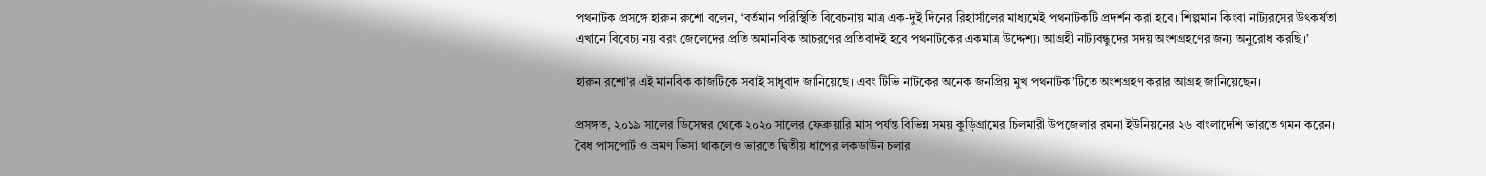পথনাটক প্রসঙ্গে হারুন রুশো বলেন, ‘বর্তমান পরিস্থিতি বিবেচনায় মাত্র এক-দুই দিনের রিহার্সালের মাধ্যমেই পথনাটকটি প্রদর্শন করা হবে। শিল্পমান কিংবা নাট্যরসের উৎকর্ষতা এখানে বিবেচ্য নয় বরং জেলেদের প্রতি অমানবিক আচরণের প্রতিবাদই হবে পথনাটকের একমাত্র উদ্দেশ্য। আগ্রহী নাট্যবন্ধুদের সদয় অংশগ্রহণের জন্য অনুরোধ করছি।’

হারুন রশো’র এই মানবিক কাজটিকে সবাই সাধুবাদ জানিয়েছে। এবং টিভি নাটকের অনেক জনপ্রিয় মুখ পথনাটক’টিতে অংশগ্রহণ করার আগ্রহ জানিয়েছেন।

প্রসঙ্গত, ২০১৯ সালের ডিসেম্বর থেকে ২০২০ সালের ফেব্রুয়ারি মাস পর্যন্ত বিভিন্ন সময় কুড়িগ্রামের চিলমারী উপজেলার রমনা ইউনিয়নের ২৬ বাংলাদেশি ভারতে গমন করেন। বৈধ পাসপোর্ট ও ভ্রমণ ভিসা থাকলেও ভারতে দ্বিতীয় ধাপের লকডাউন চলার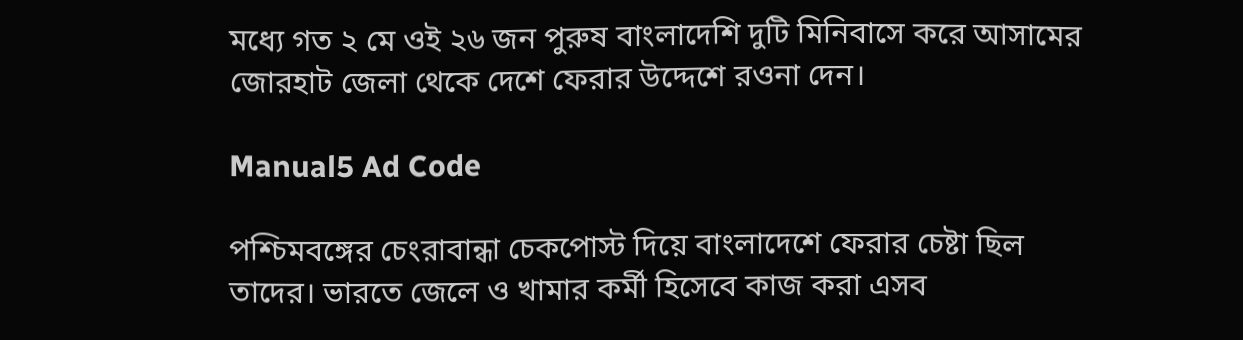মধ্যে গত ২ মে ওই ২৬ জন পুরুষ বাংলাদেশি দুটি মিনিবাসে করে আসামের জোরহাট জেলা থেকে দেশে ফেরার উদ্দেশে রওনা দেন।

Manual5 Ad Code

পশ্চিমবঙ্গের চেংরাবান্ধা চেকপোস্ট দিয়ে বাংলাদেশে ফেরার চেষ্টা ছিল তাদের। ভারতে জেলে ও খামার কর্মী হিসেবে কাজ করা এসব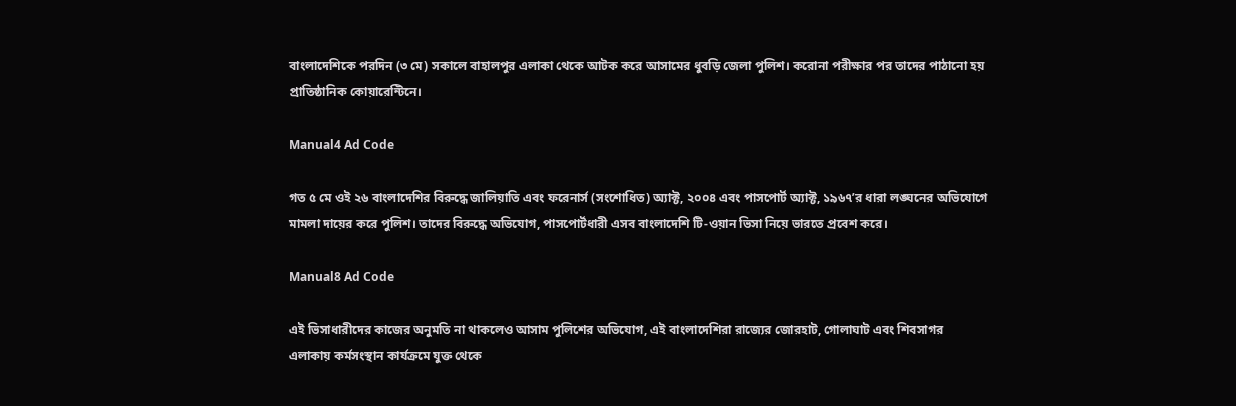বাংলাদেশিকে পরদিন (৩ মে) সকালে বাহালপুর এলাকা থেকে আটক করে আসামের ধুবড়ি জেলা পুলিশ। করোনা পরীক্ষার পর তাদের পাঠানো হয় প্রাতিষ্ঠানিক কোয়ারেন্টিনে।

Manual4 Ad Code

গত ৫ মে ওই ২৬ বাংলাদেশির বিরুদ্ধে জালিয়াতি এবং ফরেনার্স (সংশোধিত) অ্যাক্ট, ২০০৪ এবং পাসপোর্ট অ্যাক্ট, ১৯৬৭’র ধারা লঙ্ঘনের অভিযোগে মামলা দায়ের করে পুলিশ। তাদের বিরুদ্ধে অভিযোগ, পাসপোর্টধারী এসব বাংলাদেশি টি-ওয়ান ভিসা নিয়ে ভারতে প্রবেশ করে।

Manual8 Ad Code

এই ভিসাধারীদের কাজের অনুমতি না থাকলেও আসাম পুলিশের অভিযোগ, এই বাংলাদেশিরা রাজ্যের জোরহাট, গোলাঘাট এবং শিবসাগর এলাকায় কর্মসংস্থান কার্যক্রমে যুক্ত থেকে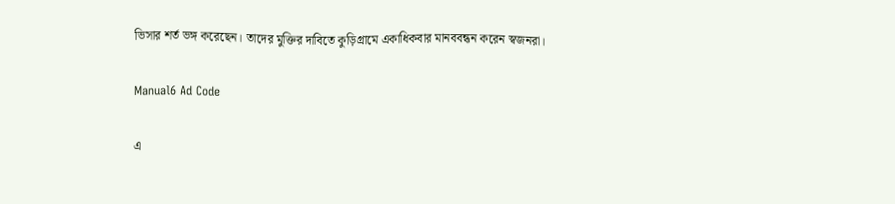ভিসার শর্ত ভঙ্গ করেছেন। তাদের মুক্তির দাবিতে কুড়িগ্রামে একাধিকবার মানববন্ধন করেন স্বজনরা।

Manual6 Ad Code

এ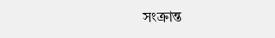সংক্রান্ত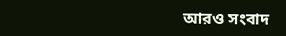আরও সংবাদ